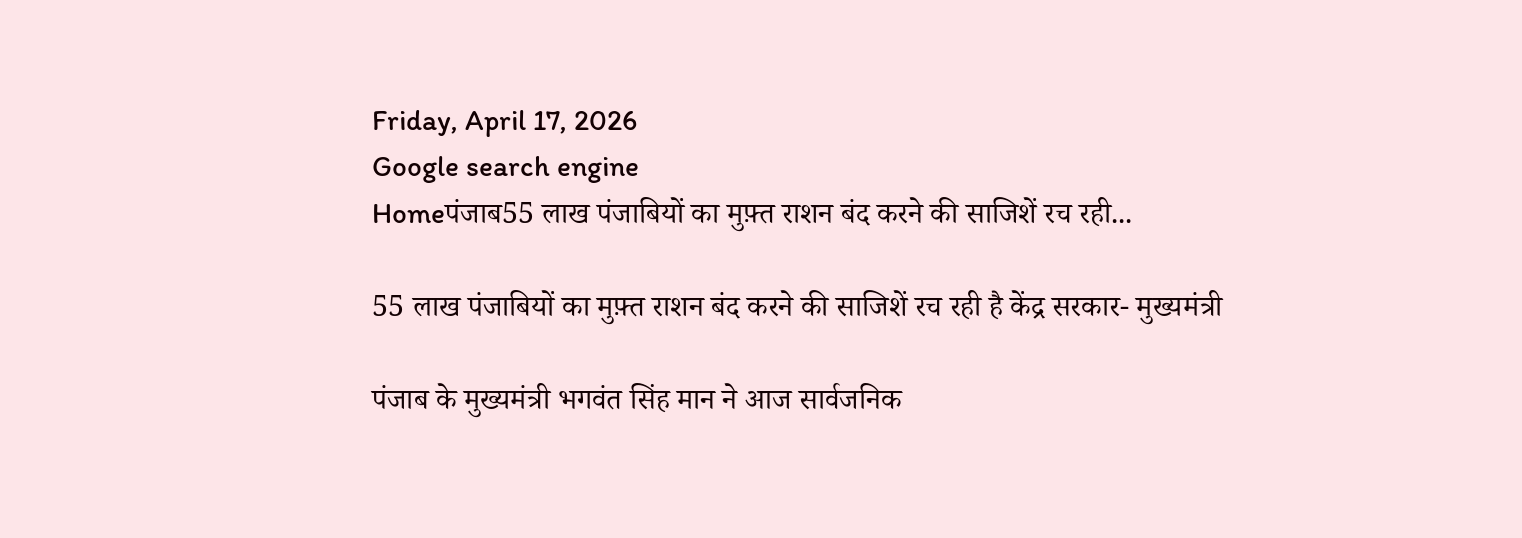Friday, April 17, 2026
Google search engine
Homeपंजाब55 लाख पंजाबियों का मुफ़्त राशन बंद करने की साजिशें रच रही...

55 लाख पंजाबियों का मुफ़्त राशन बंद करने की साजिशें रच रही है केंद्र सरकार- मुख्यमंत्री

पंजाब के मुख्यमंत्री भगवंत सिंह मान ने आज सार्वजनिक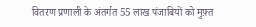वितरण प्रणाली के अंतर्गत 55 लाख पंजाबियों को मुफ़्त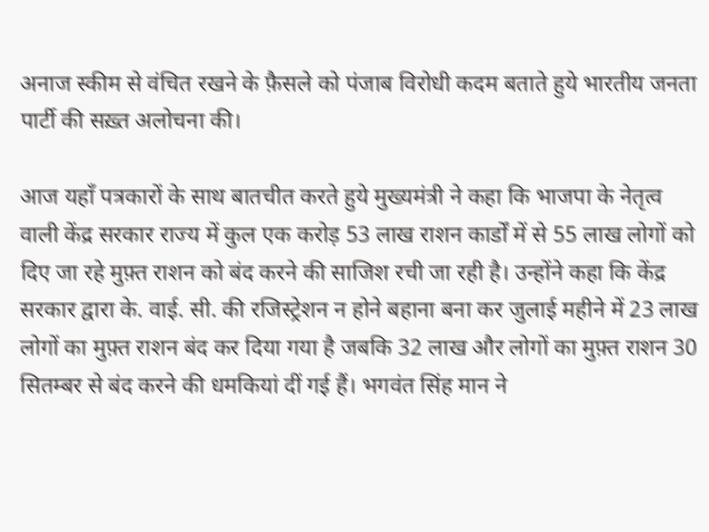अनाज स्कीम से वंचित रखने के फ़ैसले को पंजाब विरोधी कदम बताते हुये भारतीय जनता पार्टी की सख़्त अलोचना की।

आज यहाँ पत्रकारों के साथ बातचीत करते हुये मुख्यमंत्री ने कहा कि भाजपा के नेतृत्व वाली केंद्र सरकार राज्य में कुल एक करोड़ 53 लाख राशन कार्डों में से 55 लाख लोगों को दिए जा रहे मुफ़्त राशन को बंद करने की साजिश रची जा रही है। उन्होंने कहा कि केंद्र सरकार द्वारा के. वाई. सी. की रजिस्ट्रेशन न होने बहाना बना कर जुलाई महीने में 23 लाख लोगों का मुफ़्त राशन बंद कर दिया गया है जबकि 32 लाख और लोगों का मुफ़्त राशन 30 सितम्बर से बंद करने की धमकियां दीं गई हैं। भगवंत सिंह मान ने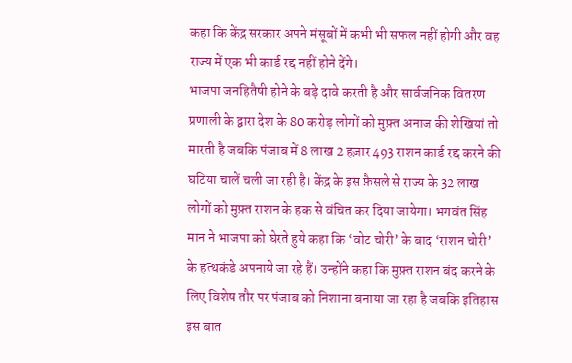कहा कि केंद्र सरकार अपने मंसूबों में कभी भी सफल नहीं होगी और वह राज्य में एक भी कार्ड रद्द नहीं होने देंगे।
भाजपा जनहितैषी होने के बड़े दावे करती है और सार्वजनिक वितरण प्रणाली के द्वारा देश के 80 करोड़ लोगों को मुफ़्त अनाज की शेखियां तो मारती है जबकि पंजाब में 8 लाख 2 हज़ार 493 राशन कार्ड रद्द करने की घटिया चालें चली जा रही है। केंद्र के इस फ़ैसले से राज्य के 32 लाख लोगों को मुफ़्त राशन के हक से वंचित कर दिया जायेगा। भगवंत सिंह मान ने भाजपा को घेरते हुये कहा कि ‘वोट चोरी’ के बाद ‘राशन चोरी’ के हत्थकंडे अपनाये जा रहे हैं। उन्होंने कहा कि मुफ़्त राशन बंद करने के लिए विशेष तौर पर पंजाब को निशाना बनाया जा रहा है जबकि इतिहास इस बात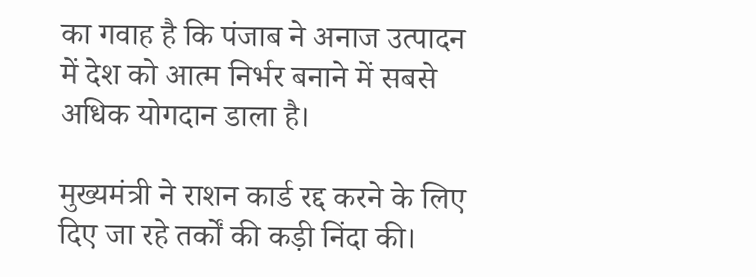का गवाह है कि पंजाब ने अनाज उत्पादन में देश को आत्म निर्भर बनाने में सबसे अधिक योगदान डाला है।

मुख्यमंत्री ने राशन कार्ड रद्द करने के लिए दिए जा रहे तर्कों की कड़ी निंदा की।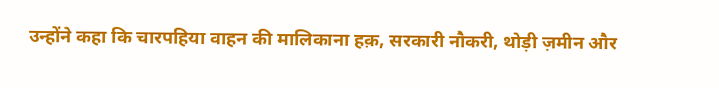उन्होंने कहा कि चारपहिया वाहन की मालिकाना हक़, सरकारी नौकरी, थोड़ी ज़मीन और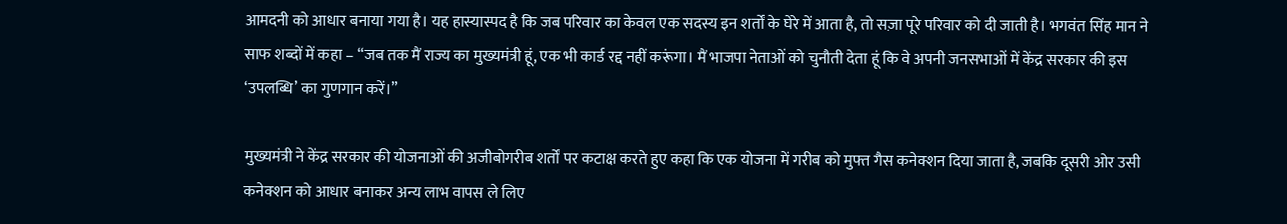आमदनी को आधार बनाया गया है। यह हास्यास्पद है कि जब परिवार का केवल एक सदस्य इन शर्तों के घेरे में आता है, तो सज़ा पूरे परिवार को दी जाती है। भगवंत सिंह मान ने साफ शब्दों में कहा – “जब तक मैं राज्य का मुख्यमंत्री हूं, एक भी कार्ड रद्द नहीं करूंगा। मैं भाजपा नेताओं को चुनौती देता हूं कि वे अपनी जनसभाओं में केंद्र सरकार की इस ‘उपलब्धि’ का गुणगान करें।”

मुख्यमंत्री ने केंद्र सरकार की योजनाओं की अजीबोगरीब शर्तों पर कटाक्ष करते हुए कहा कि एक योजना में गरीब को मुफ्त गैस कनेक्शन दिया जाता है, जबकि दूसरी ओर उसी कनेक्शन को आधार बनाकर अन्य लाभ वापस ले लिए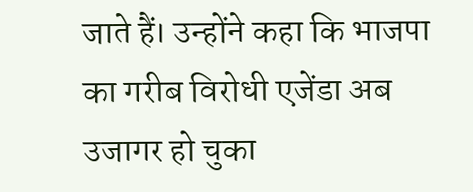जाते हैं। उन्होंने कहा कि भाजपा का गरीब विरोधी एजेंडा अब उजागर हो चुका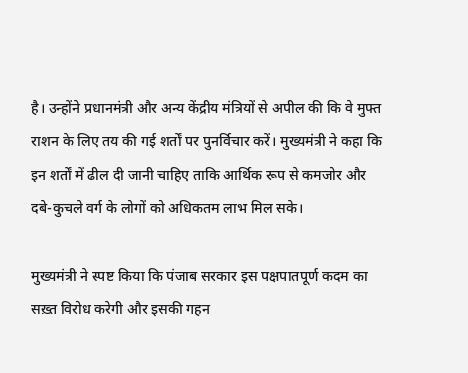है। उन्होंने प्रधानमंत्री और अन्य केंद्रीय मंत्रियों से अपील की कि वे मुफ्त राशन के लिए तय की गई शर्तों पर पुनर्विचार करें। मुख्यमंत्री ने कहा कि इन शर्तों में ढील दी जानी चाहिए ताकि आर्थिक रूप से कमजोर और दबे-कुचले वर्ग के लोगों को अधिकतम लाभ मिल सके।

मुख्यमंत्री ने स्पष्ट किया कि पंजाब सरकार इस पक्षपातपूर्ण कदम का सख़्त विरोध करेगी और इसकी गहन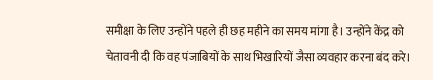समीक्षा के लिए उन्होंने पहले ही छह महीने का समय मांगा है। उन्होंने केंद्र को चेतावनी दी कि वह पंजाबियों के साथ भिखारियों जैसा व्यवहार करना बंद करे।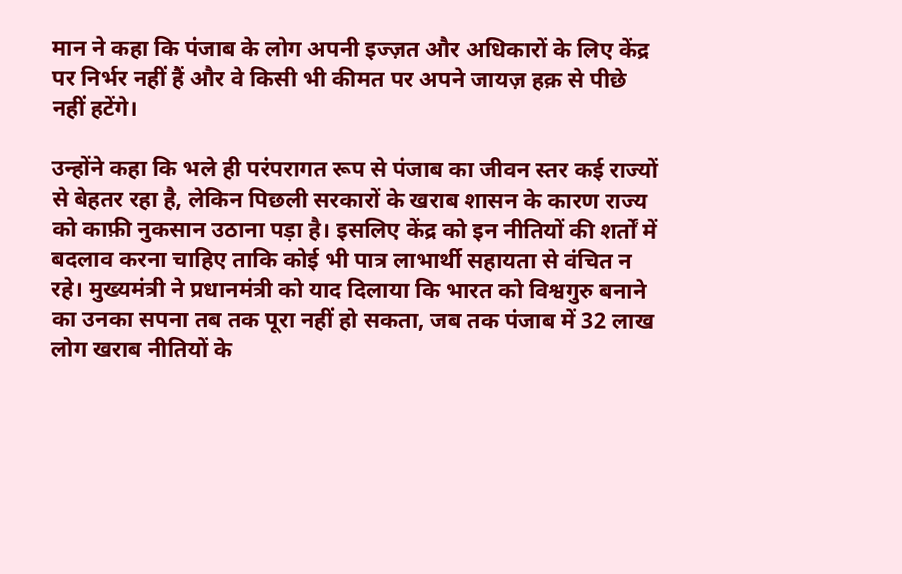मान ने कहा कि पंजाब के लोग अपनी इज्ज़त और अधिकारों के लिए केंद्र पर निर्भर नहीं हैं और वे किसी भी कीमत पर अपने जायज़ हक़ से पीछे नहीं हटेंगे।

उन्होंने कहा कि भले ही परंपरागत रूप से पंजाब का जीवन स्तर कई राज्यों से बेहतर रहा है, लेकिन पिछली सरकारों के खराब शासन के कारण राज्य को काफ़ी नुकसान उठाना पड़ा है। इसलिए केंद्र को इन नीतियों की शर्तों में बदलाव करना चाहिए ताकि कोई भी पात्र लाभार्थी सहायता से वंचित न रहे। मुख्यमंत्री ने प्रधानमंत्री को याद दिलाया कि भारत को विश्वगुरु बनाने का उनका सपना तब तक पूरा नहीं हो सकता, जब तक पंजाब में 32 लाख लोग खराब नीतियों के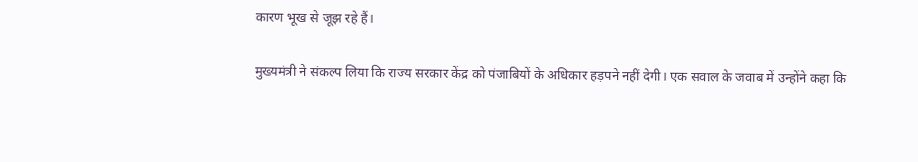कारण भूख से जूझ रहे हैं।

मुख्यमंत्री ने संकल्प लिया कि राज्य सरकार केंद्र को पंजाबियों के अधिकार हड़पने नहीं देगी। एक सवाल के जवाब में उन्होंने कहा कि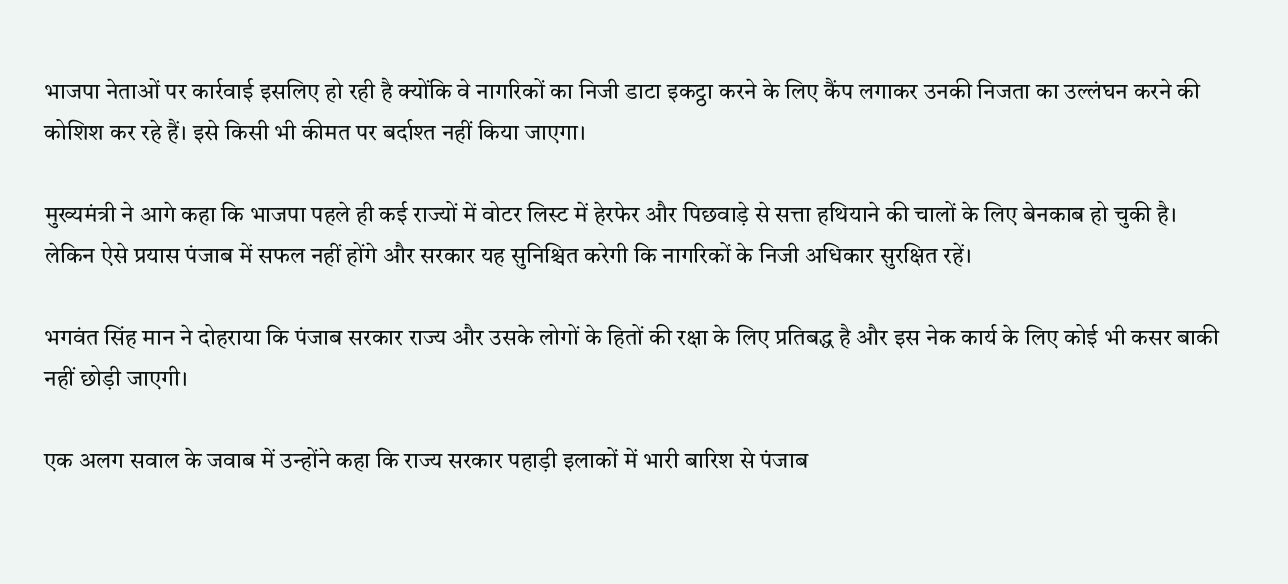भाजपा नेताओं पर कार्रवाई इसलिए हो रही है क्योंकि वे नागरिकों का निजी डाटा इकट्ठा करने के लिए कैंप लगाकर उनकी निजता का उल्लंघन करने की कोशिश कर रहे हैं। इसे किसी भी कीमत पर बर्दाश्त नहीं किया जाएगा।

मुख्यमंत्री ने आगे कहा कि भाजपा पहले ही कई राज्यों में वोटर लिस्ट में हेरफेर और पिछवाड़े से सत्ता हथियाने की चालों के लिए बेनकाब हो चुकी है। लेकिन ऐसे प्रयास पंजाब में सफल नहीं होंगे और सरकार यह सुनिश्चित करेगी कि नागरिकों के निजी अधिकार सुरक्षित रहें।

भगवंत सिंह मान ने दोहराया कि पंजाब सरकार राज्य और उसके लोगों के हितों की रक्षा के लिए प्रतिबद्ध है और इस नेक कार्य के लिए कोई भी कसर बाकी नहीं छोड़ी जाएगी।

एक अलग सवाल के जवाब में उन्होंने कहा कि राज्य सरकार पहाड़ी इलाकों में भारी बारिश से पंजाब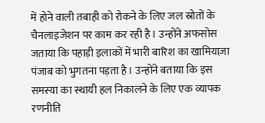में होने वाली तबाही को रोकने के लिए जल स्रोतों के चैनलाइजेशन पर काम कर रही है। उन्होंने अफसोस जताया कि पहाड़ी इलाकों में भारी बारिश का खामियाज़ा पंजाब को भुगतना पड़ता है। उन्होंने बताया कि इस समस्या का स्थायी हल निकालने के लिए एक व्यापक रणनीति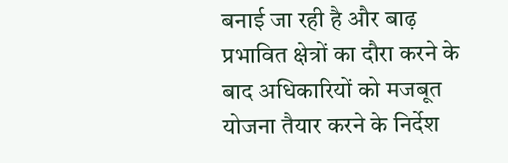बनाई जा रही है और बाढ़ प्रभावित क्षेत्रों का दौरा करने के बाद अधिकारियों को मजबूत योजना तैयार करने के निर्देश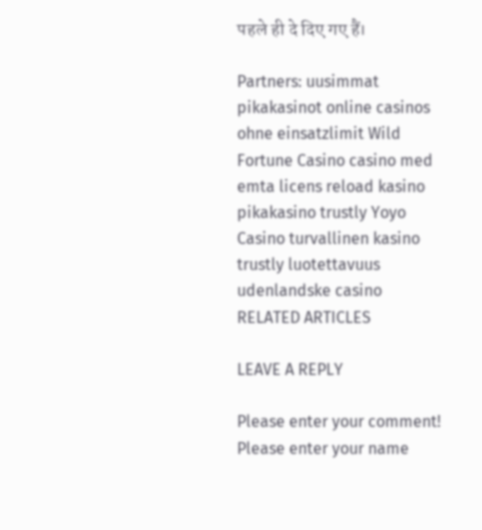पहले ही दे दिए गए हैं।

Partners: uusimmat pikakasinot online casinos ohne einsatzlimit Wild Fortune Casino casino med emta licens reload kasino pikakasino trustly Yoyo Casino turvallinen kasino trustly luotettavuus udenlandske casino
RELATED ARTICLES

LEAVE A REPLY

Please enter your comment!
Please enter your name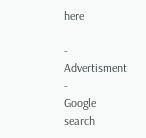here

- Advertisment -
Google search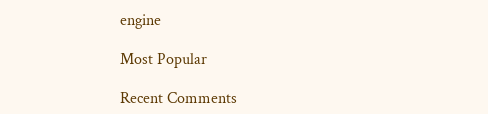engine

Most Popular

Recent Comments